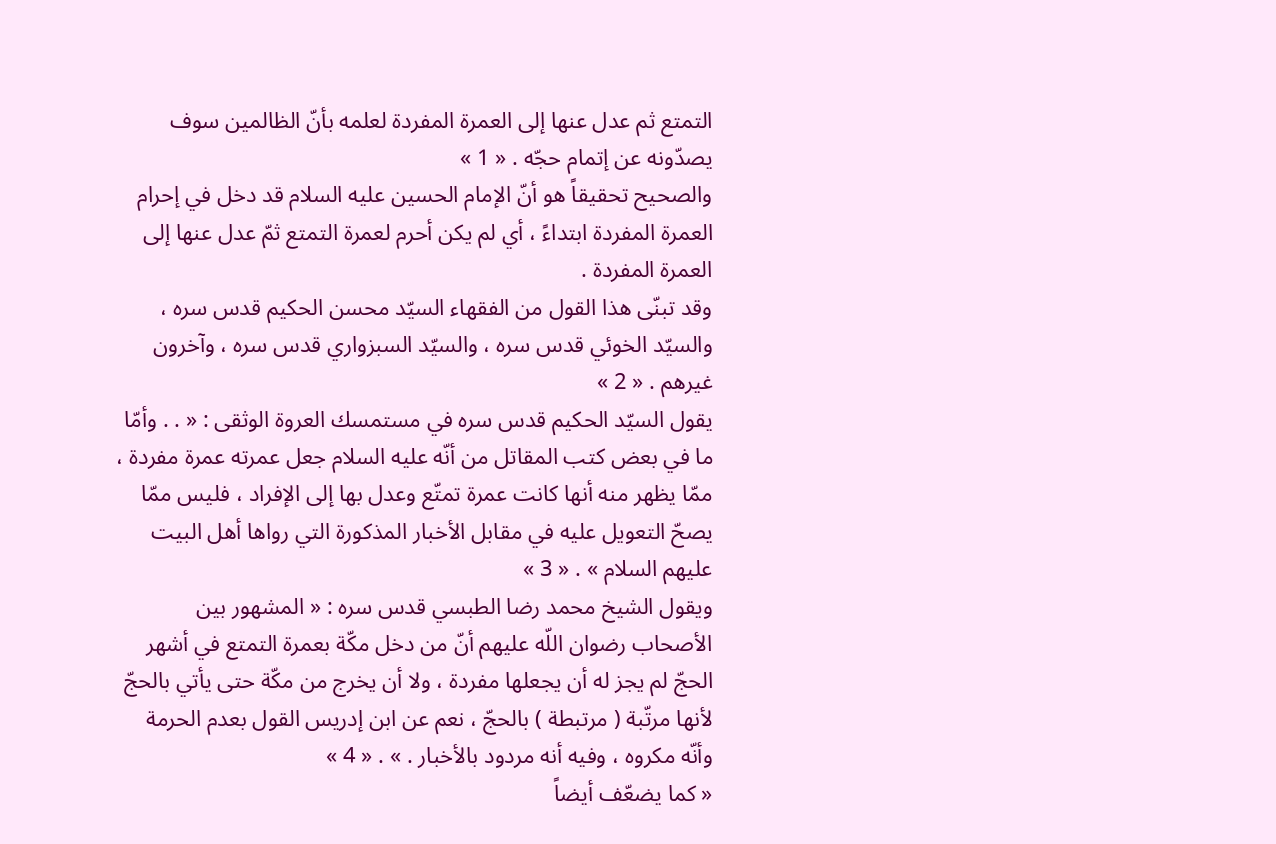التمتع ثم عدل عنها إلى العمرة المفردة لعلمه بأنّ الظالمين سوف يصدّونه عن إتمام حجّه . « 1 »
والصحيح تحقيقاً هو أنّ الإمام الحسين عليه السلام قد دخل في إحرام العمرة المفردة ابتداءً ، أي لم يكن أحرم لعمرة التمتع ثمّ عدل عنها إلى العمرة المفردة .
وقد تبنّى هذا القول من الفقهاء السيّد محسن الحكيم قدس سره ، والسيّد الخوئي قدس سره ، والسيّد السبزواري قدس سره ، وآخرون غيرهم . « 2 »
يقول السيّد الحكيم قدس سره في مستمسك العروة الوثقى : « . . وأمّا ما في بعض كتب المقاتل من أنّه عليه السلام جعل عمرته عمرة مفردة ، ممّا يظهر منه أنها كانت عمرة تمتّع وعدل بها إلى الإفراد ، فليس ممّا يصحّ التعويل عليه في مقابل الأخبار المذكورة التي رواها أهل البيت عليهم السلام » . « 3 »
ويقول الشيخ محمد رضا الطبسي قدس سره : « المشهور بين الأصحاب رضوان اللّه عليهم أنّ من دخل مكّة بعمرة التمتع في أشهر الحجّ لم يجز له أن يجعلها مفردة ، ولا أن يخرج من مكّة حتى يأتي بالحجّ لأنها مرتّبة ( مرتبطة ) بالحجّ ، نعم عن ابن إدريس القول بعدم الحرمة وأنّه مكروه ، وفيه أنه مردود بالأخبار . » . « 4 »
« كما يضعّف أيضاً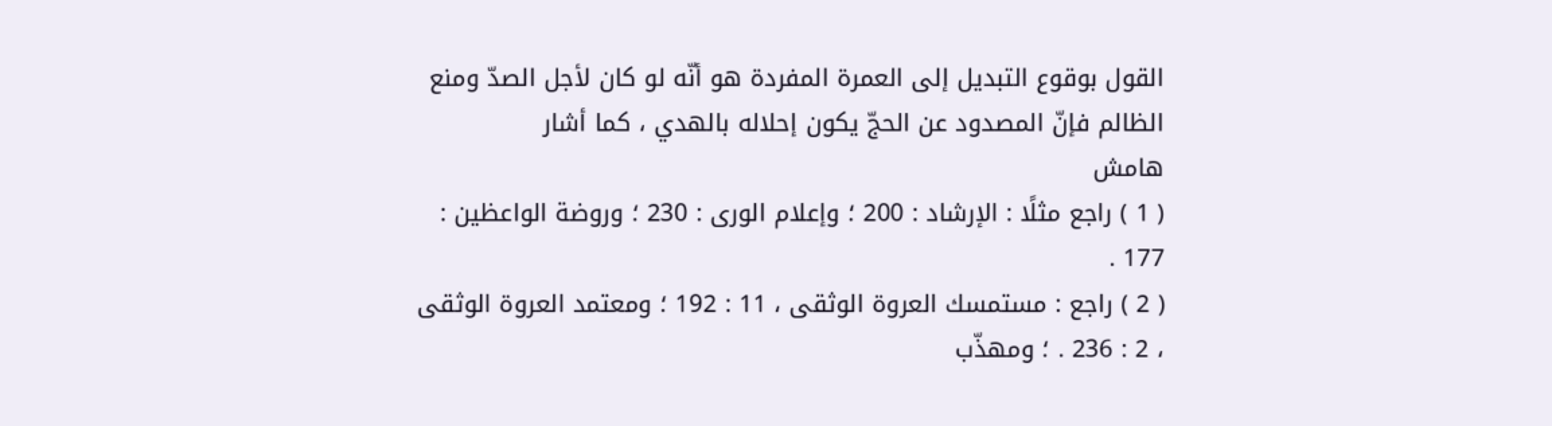القول بوقوع التبديل إلى العمرة المفردة هو أنّه لو كان لأجل الصدّ ومنع الظالم فإنّ المصدود عن الحجّ يكون إحلاله بالهدي ، كما أشار
هامش
( 1 ) راجع مثلًا : الإرشاد : 200 ؛ وإعلام الورى : 230 ؛ وروضة الواعظين : 177 .
( 2 ) راجع : مستمسك العروة الوثقى ، 11 : 192 ؛ ومعتمد العروة الوثقى ، 2 : 236 . ؛ ومهذّب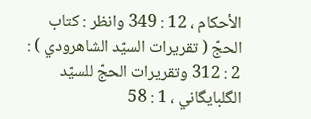الأحكام ، 12 : 349 وانظر : كتاب الحجّ ( تقريرات السيّد الشاهرودي ) : 2 : 312 وتقريرات الحجّ للسيّد الگلبايگاني ، 1 : 58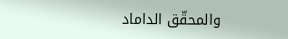والمحقّق الداماد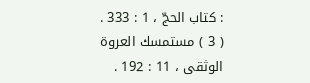: كتاب الحجّ ، 1 : 333 .
( 3 ) مستمسك العروة الوثقى ، 11 : 192 .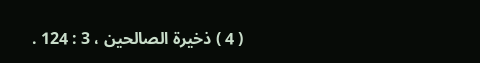( 4 ) ذخيرة الصالحين ، 3 : 124 .